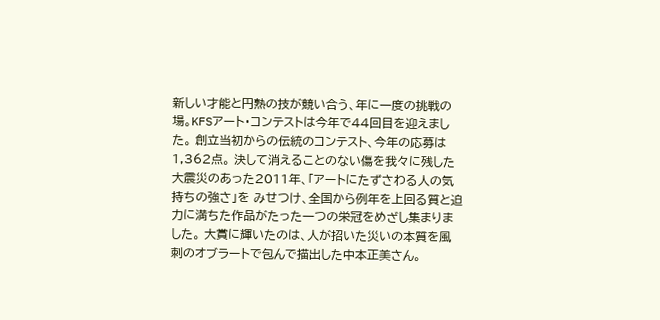新しい才能と円熟の技が競い合う、年に一度の挑戦の場。KFSアート・コンテストは今年で44回目を迎えました。 創立当初からの伝統のコンテスト、今年の応募は1,362点。 決して消えることのない傷を我々に残した大震災のあった2011年、「アートにたずさわる人の気持ちの強さ」を みせつけ、全国から例年を上回る質と迫力に満ちた作品がたった一つの栄冠をめざし集まりました。 大賞に輝いたのは、人が招いた災いの本質を風刺のオブラートで包んで描出した中本正美さん。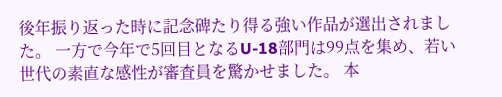後年振り返った時に記念碑たり得る強い作品が選出されました。 一方で今年で5回目となるU-18部門は99点を集め、若い世代の素直な感性が審査員を驚かせました。 本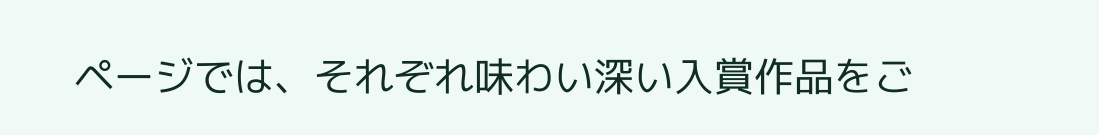ページでは、それぞれ味わい深い入賞作品をご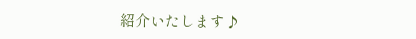紹介いたします♪